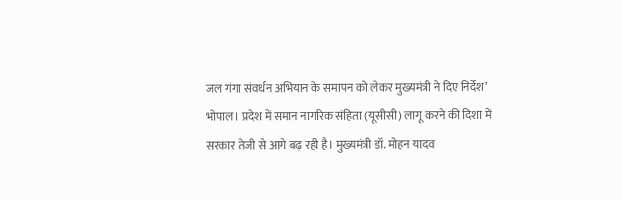जल गंगा संवर्धन अभियान के समापन को लेकर मुख्यमंत्री ने दिए निर्देश’
भोपाल। प्रदेश में समान नागरिक संहिता (यूसीसी) लागू करने की दिशा में सरकार तेजी से आगे बढ़ रही है। मुख्यमंत्री डॉ. मोहन यादव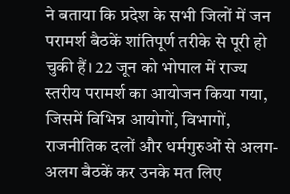ने बताया कि प्रदेश के सभी जिलों में जन परामर्श बैठकें शांतिपूर्ण तरीके से पूरी हो चुकी हैं। 22 जून को भोपाल में राज्य स्तरीय परामर्श का आयोजन किया गया, जिसमें विभिन्न आयोगों, विभागों, राजनीतिक दलों और धर्मगुरुओं से अलग-अलग बैठकें कर उनके मत लिए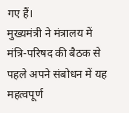गए हैं।
मुख्यमंत्री ने मंत्रालय में मंत्रि-परिषद की बैठक से पहले अपने संबोधन में यह महत्वपूर्ण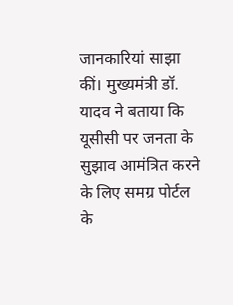जानकारियां साझा कीं। मुख्यमंत्री डॉ. यादव ने बताया कि यूसीसी पर जनता के सुझाव आमंत्रित करने के लिए समग्र पोर्टल के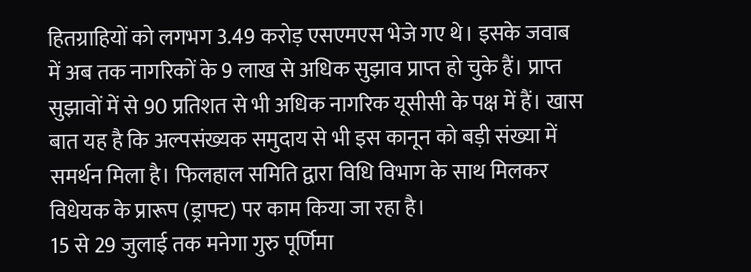हितग्राहियों को लगभग 3.49 करोड़ एसएमएस भेजे गए थे। इसके जवाब में अब तक नागरिकों के 9 लाख से अधिक सुझाव प्राप्त हो चुके हैं। प्राप्त सुझावों में से 90 प्रतिशत से भी अधिक नागरिक यूसीसी के पक्ष में हैं। खास बात यह है कि अल्पसंख्यक समुदाय से भी इस कानून को बड़ी संख्या में समर्थन मिला है। फिलहाल समिति द्वारा विधि विभाग के साथ मिलकर विधेयक के प्रारूप (ड्राफ्ट) पर काम किया जा रहा है।
15 से 29 जुलाई तक मनेगा गुरु पूर्णिमा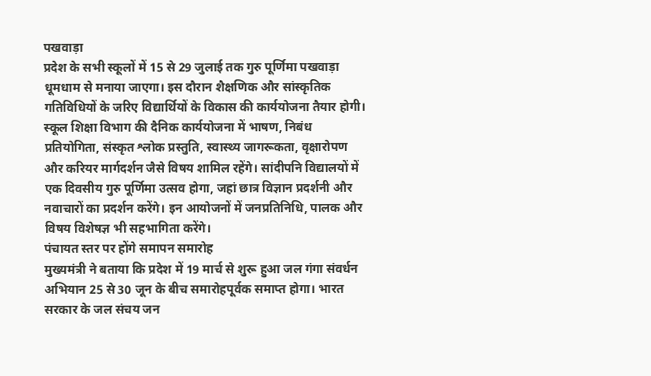पखवाड़ा
प्रदेश के सभी स्कूलों में 15 से 29 जुलाई तक गुरु पूर्णिमा पखवाड़ा धूमधाम से मनाया जाएगा। इस दौरान शैक्षणिक और सांस्कृतिक गतिविधियों के जरिए विद्यार्थियों के विकास की कार्ययोजना तैयार होगी। स्कूल शिक्षा विभाग की दैनिक कार्ययोजना में भाषण, निबंध प्रतियोगिता, संस्कृत श्लोक प्रस्तुति, स्वास्थ्य जागरूकता, वृक्षारोपण और करियर मार्गदर्शन जैसे विषय शामिल रहेंगे। सांदीपनि विद्यालयों में एक दिवसीय गुरु पूर्णिमा उत्सव होगा, जहां छात्र विज्ञान प्रदर्शनी और नवाचारों का प्रदर्शन करेंगे। इन आयोजनों में जनप्रतिनिधि, पालक और विषय विशेषज्ञ भी सहभागिता करेंगे।
पंचायत स्तर पर होंगे समापन समारोह
मुख्यमंत्री ने बताया कि प्रदेश में 19 मार्च से शुरू हुआ जल गंगा संवर्धन अभियान 25 से 30 जून के बीच समारोहपूर्वक समाप्त होगा। भारत सरकार के जल संचय जन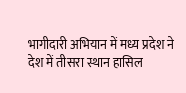भागीदारी अभियान में मध्य प्रदेश ने देश में तीसरा स्थान हासिल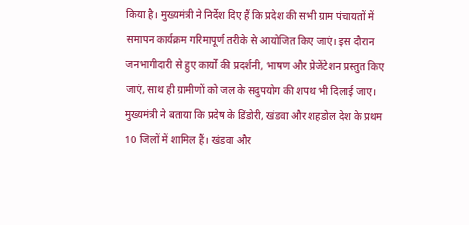किया है। मुख्यमंत्री ने निर्देश दिए हैं कि प्रदेश की सभी ग्राम पंचायतों में समापन कार्यक्रम गरिमापूर्ण तरीके से आयोजित किए जाएं। इस दौरान जनभागीदारी से हुए कार्यों की प्रदर्शनी, भाषण और प्रेजेंटेशन प्रस्तुत किए जाएं, साथ ही ग्रामीणों को जल के सदुपयोग की शपथ भी दिलाई जाए। मुख्यमंत्री ने बताया कि प्रदेष के डिंडोरी, खंडवा और शहडोल देश के प्रथम 10 जिलों में शामिल हैं। खंडवा और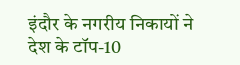इंदौर के नगरीय निकायों ने देश के टॉप-10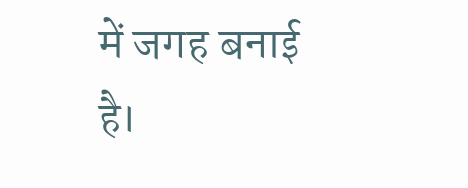में जगह बनाई है।